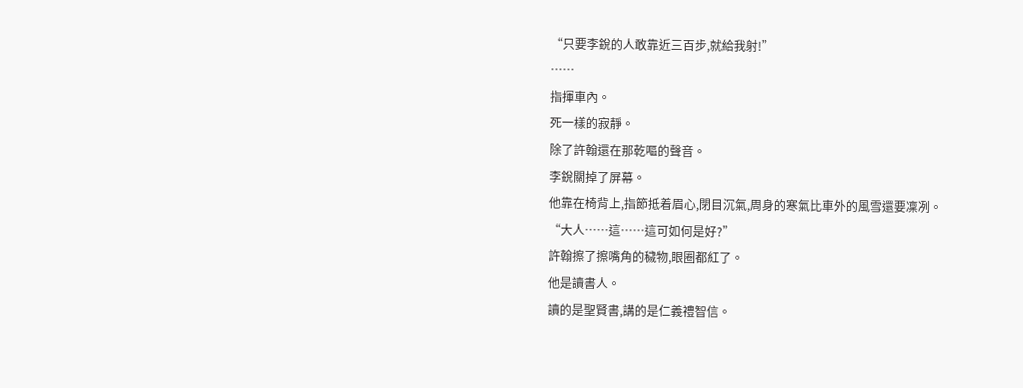“只要李銳的人敢靠近三百步,就給我射!”
……
指揮車內。
死一樣的寂靜。
除了許翰還在那乾嘔的聲音。
李銳關掉了屏幕。
他靠在椅背上,指節抵着眉心,閉目沉氣,周身的寒氣比車外的風雪還要凜冽。
“大人……這……這可如何是好?”
許翰擦了擦嘴角的穢物,眼圈都紅了。
他是讀書人。
讀的是聖賢書,講的是仁義禮智信。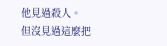他見過殺人。
但沒見過這麼把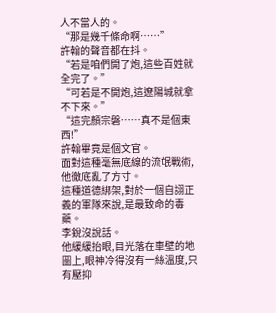人不當人的。
“那是幾千條命啊……”
許翰的聲音都在抖。
“若是咱們開了炮,這些百姓就全完了。”
“可若是不開炮,這遼陽城就拿不下來。”
“這完顏宗磐……真不是個東西!”
許翰畢竟是個文官。
面對這種毫無底線的流氓戰術,他徹底亂了方寸。
這種道德綁架,對於一個自詡正義的軍隊來說,是最致命的毒藥。
李銳沒說話。
他緩緩抬眼,目光落在車壁的地圖上,眼神冷得沒有一絲溫度,只有壓抑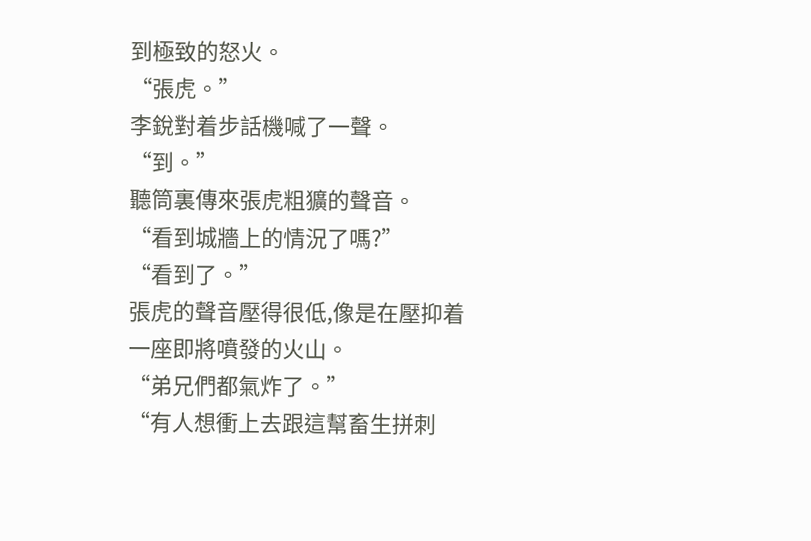到極致的怒火。
“張虎。”
李銳對着步話機喊了一聲。
“到。”
聽筒裏傳來張虎粗獷的聲音。
“看到城牆上的情況了嗎?”
“看到了。”
張虎的聲音壓得很低,像是在壓抑着一座即將噴發的火山。
“弟兄們都氣炸了。”
“有人想衝上去跟這幫畜生拼刺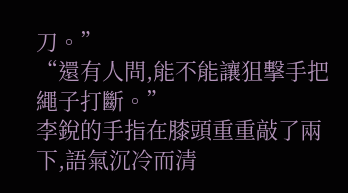刀。”
“還有人問,能不能讓狙擊手把繩子打斷。”
李銳的手指在膝頭重重敲了兩下,語氣沉冷而清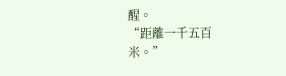醒。
“距離一千五百米。”